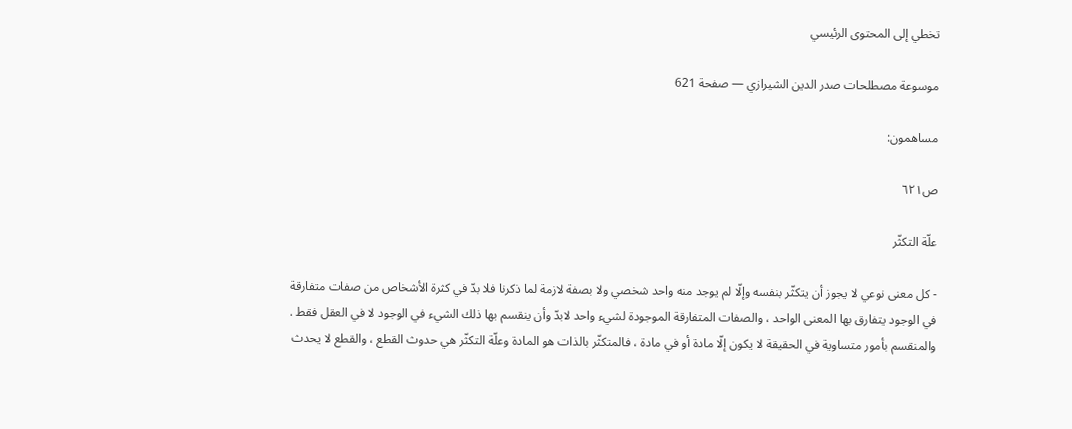تخطي إلى المحتوى الرئيسي

موسوعة مصطلحات صدر الدين الشيرازي — صفحة 621

مساهمون:

ص٦٢١

علّة التكثّر

- كل معنى نوعي لا يجوز أن يتكثّر بنفسه وإلّا لم يوجد منه واحد شخصي ولا بصفة لازمة لما ذكرنا فلا بدّ في كثرة الأشخاص من صفات متفارقة في الوجود يتفارق بها المعنى الواحد ، والصفات المتفارقة الموجودة لشيء واحد لابدّ وأن ينقسم بها ذلك الشيء في الوجود لا في العقل فقط . والمنقسم بأمور متساوية في الحقيقة لا يكون إلّا مادة أو في مادة ، فالمتكثّر بالذات هو المادة وعلّة التكثّر هي حدوث القطع ، والقطع لا يحدث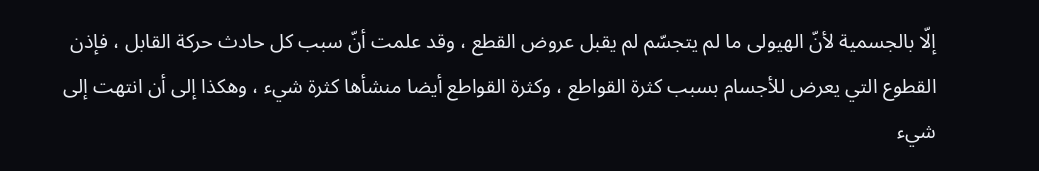إلّا بالجسمية لأنّ الهيولى ما لم يتجسّم لم يقبل عروض القطع ، وقد علمت أنّ سبب كل حادث حركة القابل ، فإذن القطوع التي يعرض للأجسام بسبب كثرة القواطع ، وكثرة القواطع أيضا منشأها كثرة شيء ، وهكذا إلى أن انتهت إلى شيء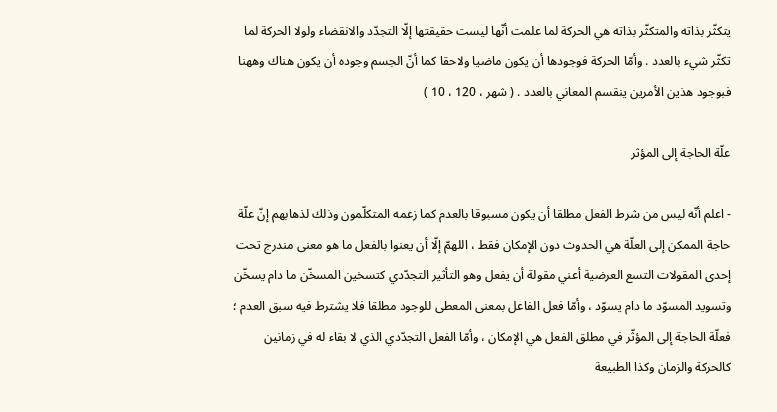يتكثّر بذاته والمتكثّر بذاته هي الحركة لما علمت أنّها ليست حقيقتها إلّا التجدّد والانقضاء ولولا الحركة لما تكثّر شيء بالعدد . وأمّا الحركة فوجودها أن يكون ماضيا ولاحقا كما أنّ الجسم وجوده أن يكون هناك وههنا فبوجود هذين الأمرين ينقسم المعاني بالعدد . ( شهر ، 120 ، 10 )

علّة الحاجة إلى المؤثر

- اعلم أنّه ليس من شرط الفعل مطلقا أن يكون مسبوقا بالعدم كما زعمه المتكلّمون وذلك لذهابهم إنّ علّة حاجة الممكن إلى العلّة هي الحدوث دون الإمكان فقط ، اللهمّ إلّا أن يعنوا بالفعل ما هو معنى مندرج تحت إحدى المقولات التسع العرضية أعني مقولة أن يفعل وهو التأثير التجدّدي كتسخين المسخّن ما دام يسخّن وتسويد المسوّد ما دام يسوّد ، وأمّا فعل الفاعل بمعنى المعطى للوجود مطلقا فلا يشترط فيه سبق العدم ؛ فعلّة الحاجة إلى المؤثّر في مطلق الفعل هي الإمكان ، وأمّا الفعل التجدّدي الذي لا بقاء له في زمانين كالحركة والزمان وكذا الطبيعة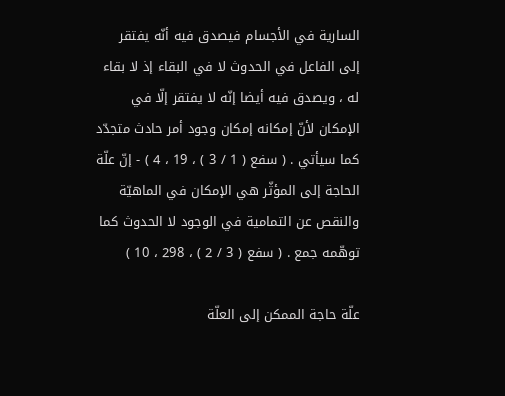السارية في الأجسام فيصدق فيه أنّه يفتقر إلى الفاعل في الحدوث لا في البقاء إذ لا بقاء له ، ويصدق فيه أيضا إنّه لا يفتقر إلّا في الإمكان لأنّ إمكانه إمكان وجود أمر حادث متجدّد كما سيأتي . ( سفع ( 1 / 3 ) ، 19 ، 4 ) - إنّ علّة الحاجة إلى المؤثّر هي الإمكان في الماهيّة والنقص عن التمامية في الوجود لا الحدوث كما توهّمه جمع . ( سفع ( 3 / 2 ) ، 298 ، 10 )

علّة حاجة الممكن إلى العلّة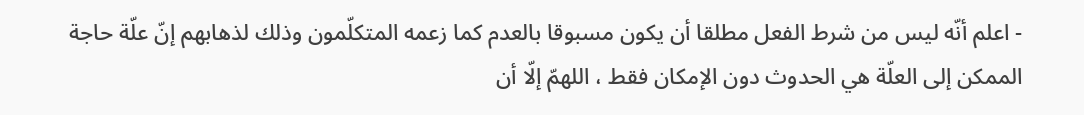- اعلم أنّه ليس من شرط الفعل مطلقا أن يكون مسبوقا بالعدم كما زعمه المتكلّمون وذلك لذهابهم إنّ علّة حاجة الممكن إلى العلّة هي الحدوث دون الإمكان فقط ، اللهمّ إلّا أن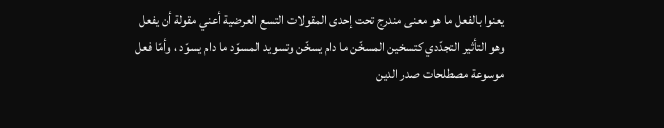يعنوا بالفعل ما هو معنى مندرج تحت إحدى المقولات التسع العرضية أعني مقولة أن يفعل وهو التأثير التجدّدي كتسخين المسخّن ما دام يسخّن وتسويد المسوّد ما دام يسوّد ، وأمّا فعل
موسوعة مصطلحات صدر الدين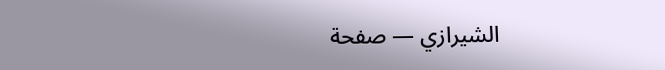الشيرازي — صفحة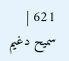621 | سميح دغيم